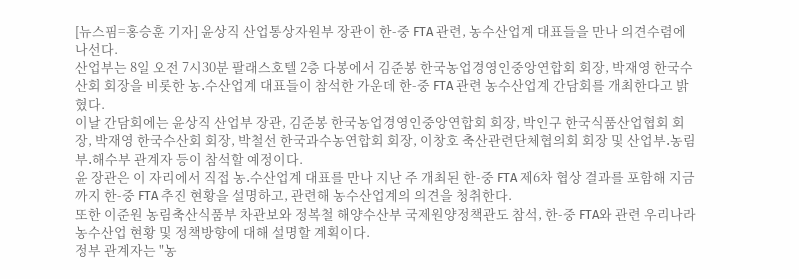[뉴스핌=홍승훈 기자] 윤상직 산업통상자원부 장관이 한-중 FTA 관련, 농수산업계 대표들을 만나 의견수렴에 나선다.
산업부는 8일 오전 7시30분 팔래스호텔 2층 다봉에서 김준봉 한국농업경영인중앙연합회 회장, 박재영 한국수산회 회장을 비롯한 농․수산업계 대표들이 참석한 가운데 한-중 FTA 관련 농수산업계 간담회를 개최한다고 밝혔다.
이날 간담회에는 윤상직 산업부 장관, 김준봉 한국농업경영인중앙연합회 회장, 박인구 한국식품산업협회 회장, 박재영 한국수산회 회장, 박철선 한국과수농연합회 회장, 이창호 축산관련단체협의회 회장 및 산업부․농림부․해수부 관계자 등이 참석할 예정이다.
윤 장관은 이 자리에서 직접 농․수산업계 대표를 만나 지난 주 개최된 한-중 FTA 제6차 협상 결과를 포함해 지금까지 한-중 FTA 추진 현황을 설명하고, 관련해 농수산업계의 의견을 청취한다.
또한 이준원 농림축산식품부 차관보와 정복철 해양수산부 국제원양정책관도 참석, 한-중 FTA와 관련 우리나라 농수산업 현황 및 정책방향에 대해 설명할 계획이다.
정부 관계자는 "농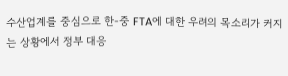수산업계를 중심으로 한-중 FTA에 대한 우려의 목소리가 커지는 상황에서 정부 대응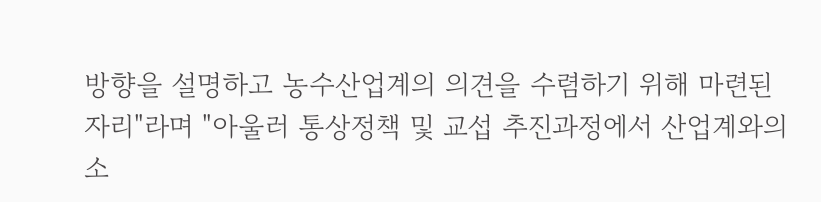방향을 설명하고 농수산업계의 의견을 수렴하기 위해 마련된 자리"라며 "아울러 통상정책 및 교섭 추진과정에서 산업계와의 소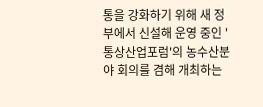통을 강화하기 위해 새 정부에서 신설해 운영 중인 '통상산업포럼'의 농수산분야 회의를 겸해 개최하는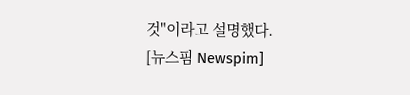것"이라고 설명했다.
[뉴스핌 Newspim]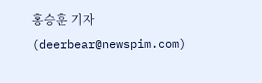홍승훈 기자 (deerbear@newspim.com)